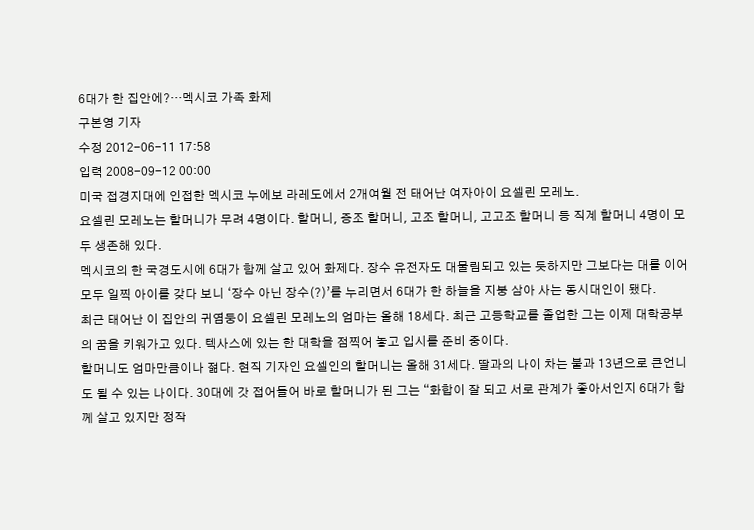6대가 한 집안에?…멕시코 가족 화제
구본영 기자
수정 2012-06-11 17:58
입력 2008-09-12 00:00
미국 접경지대에 인접한 멕시코 누에보 라레도에서 2개여월 전 태어난 여자아이 요셀린 모레노.
요셀린 모레노는 할머니가 무려 4명이다. 할머니, 증조 할머니, 고조 할머니, 고고조 할머니 등 직계 할머니 4명이 모두 생존해 있다.
멕시코의 한 국경도시에 6대가 함께 살고 있어 화제다. 장수 유전자도 대물림되고 있는 듯하지만 그보다는 대를 이어 모두 일찍 아이를 갖다 보니 ‘장수 아닌 장수(?)’를 누리면서 6대가 한 하늘을 지붕 삼아 사는 동시대인이 됐다.
최근 태어난 이 집안의 귀염둥이 요셀린 모레노의 엄마는 올해 18세다. 최근 고등학교를 졸업한 그는 이제 대학공부의 꿈을 키워가고 있다. 텍사스에 있는 한 대학을 점찍어 놓고 입시를 준비 중이다.
할머니도 엄마만큼이나 젊다. 현직 기자인 요셀인의 할머니는 올해 31세다. 딸과의 나이 차는 불과 13년으로 큰언니도 될 수 있는 나이다. 30대에 갓 접어들어 바로 할머니가 된 그는 “화합이 잘 되고 서로 관계가 좋아서인지 6대가 함께 살고 있지만 정작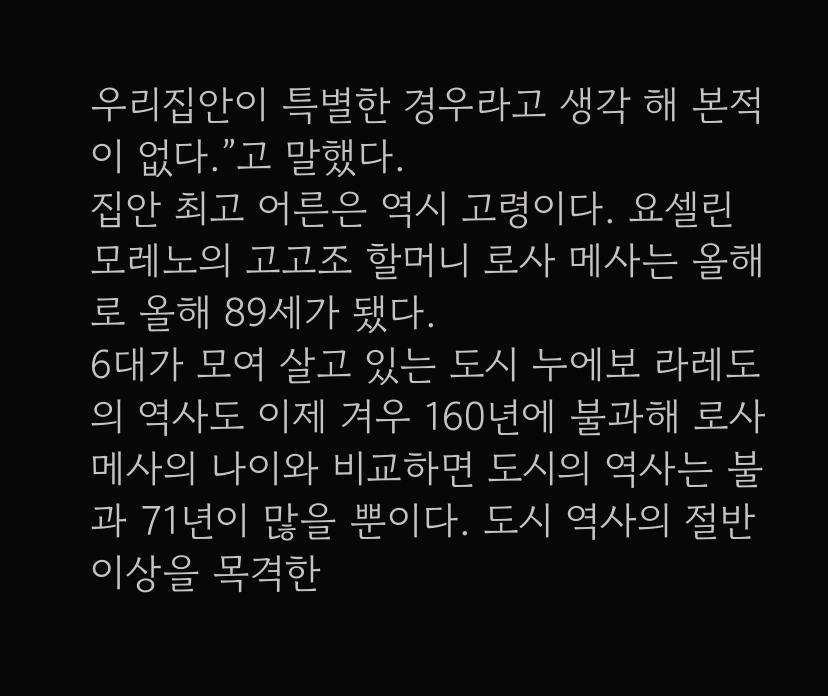우리집안이 특별한 경우라고 생각 해 본적이 없다.”고 말했다.
집안 최고 어른은 역시 고령이다. 요셀린 모레노의 고고조 할머니 로사 메사는 올해로 올해 89세가 됐다.
6대가 모여 살고 있는 도시 누에보 라레도의 역사도 이제 겨우 160년에 불과해 로사 메사의 나이와 비교하면 도시의 역사는 불과 71년이 많을 뿐이다. 도시 역사의 절반 이상을 목격한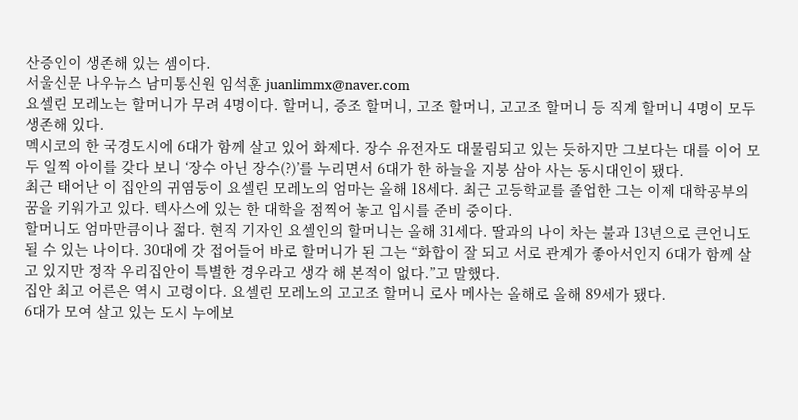산증인이 생존해 있는 셈이다.
서울신문 나우뉴스 남미통신원 임석훈 juanlimmx@naver.com
요셀린 모레노는 할머니가 무려 4명이다. 할머니, 증조 할머니, 고조 할머니, 고고조 할머니 등 직계 할머니 4명이 모두 생존해 있다.
멕시코의 한 국경도시에 6대가 함께 살고 있어 화제다. 장수 유전자도 대물림되고 있는 듯하지만 그보다는 대를 이어 모두 일찍 아이를 갖다 보니 ‘장수 아닌 장수(?)’를 누리면서 6대가 한 하늘을 지붕 삼아 사는 동시대인이 됐다.
최근 태어난 이 집안의 귀염둥이 요셀린 모레노의 엄마는 올해 18세다. 최근 고등학교를 졸업한 그는 이제 대학공부의 꿈을 키워가고 있다. 텍사스에 있는 한 대학을 점찍어 놓고 입시를 준비 중이다.
할머니도 엄마만큼이나 젊다. 현직 기자인 요셀인의 할머니는 올해 31세다. 딸과의 나이 차는 불과 13년으로 큰언니도 될 수 있는 나이다. 30대에 갓 접어들어 바로 할머니가 된 그는 “화합이 잘 되고 서로 관계가 좋아서인지 6대가 함께 살고 있지만 정작 우리집안이 특별한 경우라고 생각 해 본적이 없다.”고 말했다.
집안 최고 어른은 역시 고령이다. 요셀린 모레노의 고고조 할머니 로사 메사는 올해로 올해 89세가 됐다.
6대가 모여 살고 있는 도시 누에보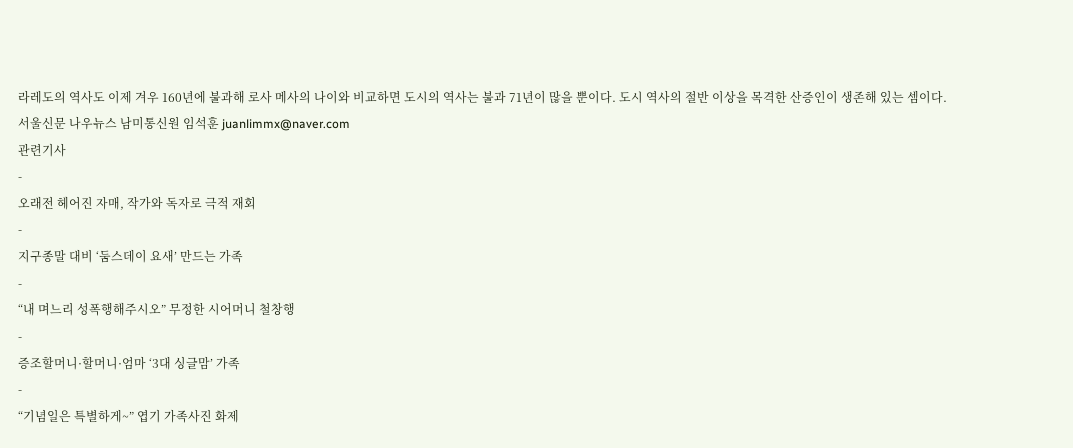라레도의 역사도 이제 겨우 160년에 불과해 로사 메사의 나이와 비교하면 도시의 역사는 불과 71년이 많을 뿐이다. 도시 역사의 절반 이상을 목격한 산증인이 생존해 있는 셈이다.
서울신문 나우뉴스 남미통신원 임석훈 juanlimmx@naver.com
관련기사
-
오래전 헤어진 자매, 작가와 독자로 극적 재회
-
지구종말 대비 ‘둠스데이 요새’ 만드는 가족
-
“내 며느리 성폭행해주시오” 무정한 시어머니 철창행
-
증조할머니·할머니·엄마 ‘3대 싱글맘’ 가족
-
“기념일은 특별하게~” 엽기 가족사진 화제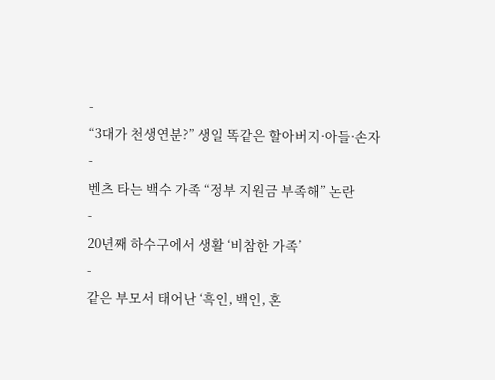-
“3대가 천생연분?” 생일 똑같은 할아버지·아들·손자
-
벤츠 타는 백수 가족 “정부 지원금 부족해” 논란
-
20년째 하수구에서 생활 ‘비참한 가족’
-
같은 부모서 태어난 ‘흑인, 백인, 혼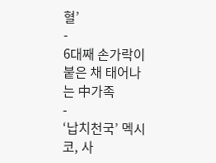혈’
-
6대째 손가락이 붙은 채 태어나는 中가족
-
‘납치천국’ 멕시코, 사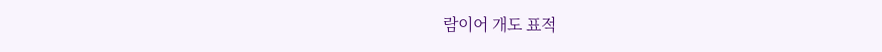람이어 개도 표적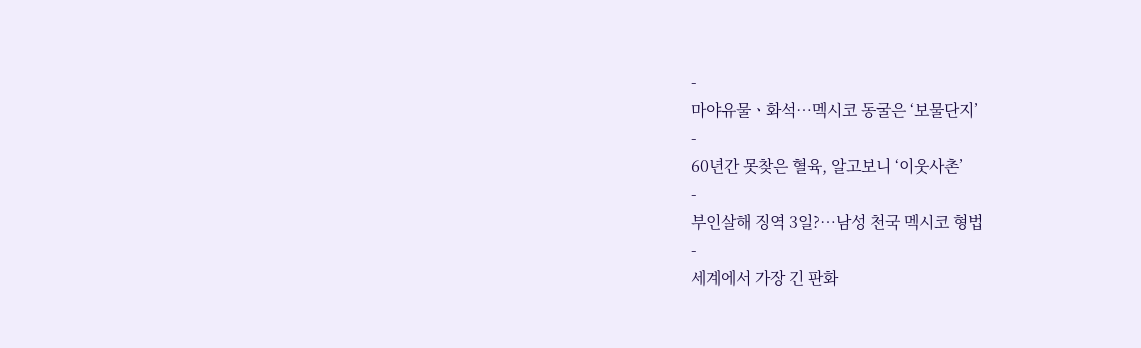-
마야유물ㆍ화석…멕시코 동굴은 ‘보물단지’
-
60년간 못찾은 혈육, 알고보니 ‘이웃사촌’
-
부인살해 징역 3일?…남성 천국 멕시코 형법
-
세계에서 가장 긴 판화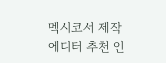멕시코서 제작
에디터 추천 인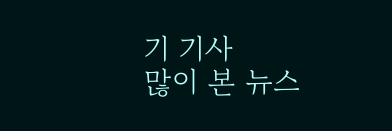기 기사
많이 본 뉴스